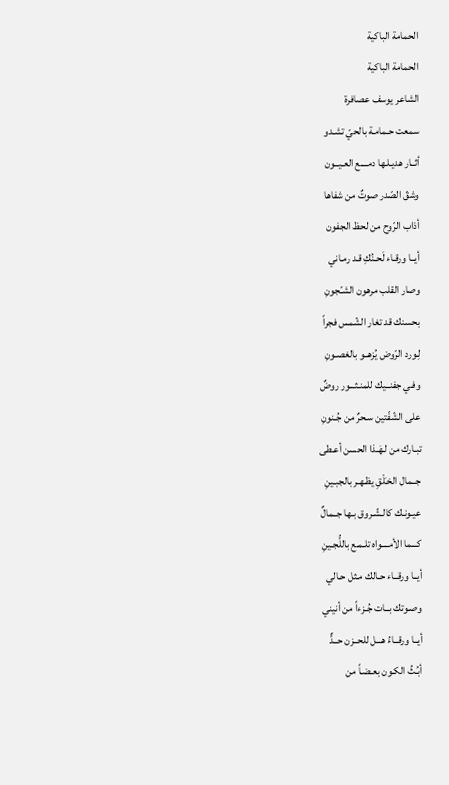الحمامة الباكية
الحمامة الباكية
الشاعر يوسف عصافرة
سمعت حـمامـة بالحيّ تشـدو
أثــار هديـلـها دمــــع العـيــون
وشقّ الصّدر صوتٌ من شفاها
أذاب الرّوح من لحظ الجفون
أيــا ورقـاء لَحـنُكِ قـد رمـاني
وصار القلب مرهون الشـّجونِ
بحسنك قد تغار الشّمس فجراً
لِـورد الرّوض يُزهــو بالغصـونِ
وفـي جفنــيك للمنـثـــور روضٌ
على الشّفّتين سـحرٌ من جُـنونِ
تبـارك من لـهٰـذا الحسن أعـطى
جــمال الخـَلْقِ يظـهـر بالجبـينِ
عيـونـك كالـشّـروق بـها جــمالٌ
كـــما الأمــــواه تلـمـع باللُّجـينِ
أيــا ورقــاء حـالك مـثل حـالي
وصـوتك بــات جُـزءاً من أنيني
أيــا ورقــاءُ هـــل للحــزن حــدٌّ
أبُـثُ الكـون بعـضـاً من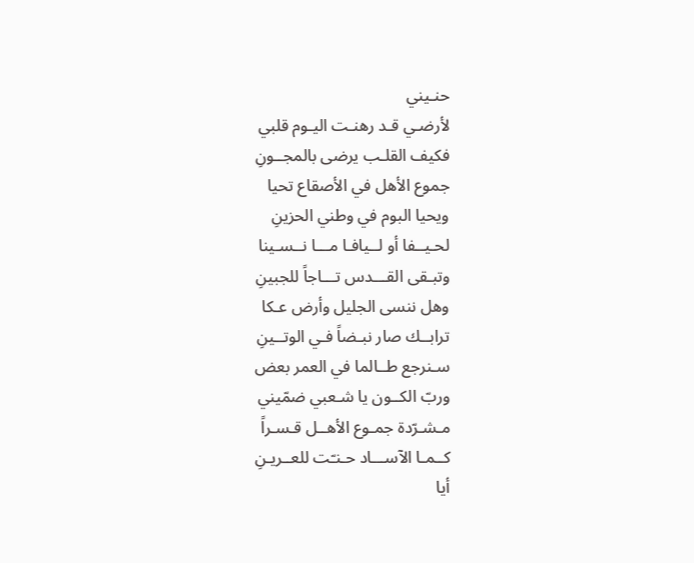حنـيني
لأرضـي قـد رهنـت اليـوم قلبي
فكيف القلـب يرضى بالمجــونِ
جموع الأهل في الأصقاع تحيا
ويحيا البوم في وطني الحزينِ
لحـيــفا أو لــيافـا مـــا نــسـينا
وتبـقى القـــدس تـــاجاً للجبينِ
وهل ننسى الجليل وأرض عـكا
ترابــك صار نبـضاً فـي الوتــينِ
سـنرجع طــالما في العمر بعض
وربّ الكــون يا شـعبي ضمّيني
مـشـرّدة جمـوع الأهــل قـسـراً
كــمـا الآســـاد حـنـّت للعــريـنِ
أيا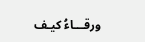ورقـــاءُ كيـف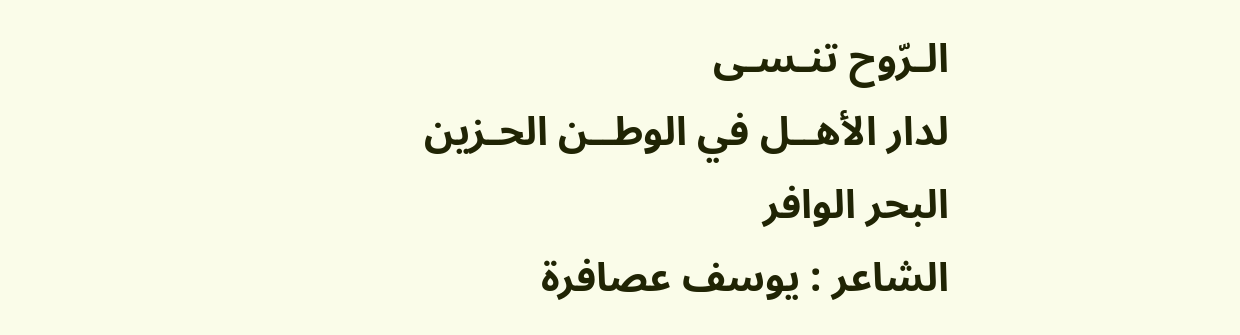الـرّوح تنـسـى
لدار الأهــل في الوطــن الحـزين
البحر الوافر
الشاعر : يوسف عصافرة